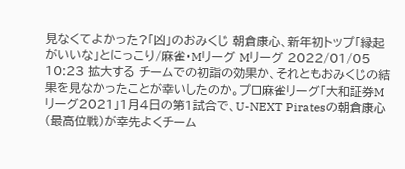見なくてよかった?「凶」のおみくじ 朝倉康心、新年初トップ「縁起がいいな」とにっこり/麻雀・Mリーグ Mリーグ 2022/01/05 10:23 拡大する チームでの初詣の効果か、それともおみくじの結果を見なかったことが幸いしたのか。プロ麻雀リーグ「大和証券Mリーグ2021」1月4日の第1試合で、U-NEXT Piratesの朝倉康心(最高位戦)が幸先よくチーム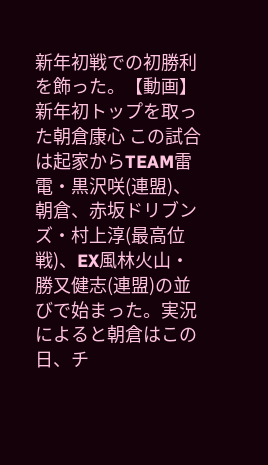新年初戦での初勝利を飾った。【動画】新年初トップを取った朝倉康心 この試合は起家からTEAM雷電・黒沢咲(連盟)、朝倉、赤坂ドリブンズ・村上淳(最高位戦)、EX風林火山・勝又健志(連盟)の並びで始まった。実況によると朝倉はこの日、チ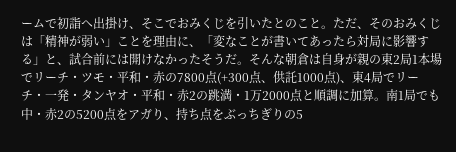ームで初詣へ出掛け、そこでおみくじを引いたとのこと。ただ、そのおみくじは「精神が弱い」ことを理由に、「変なことが書いてあったら対局に影響する」と、試合前には開けなかったそうだ。そんな朝倉は自身が親の東2局1本場でリーチ・ツモ・平和・赤の7800点(+300点、供託1000点)、東4局でリーチ・一発・タンヤオ・平和・赤2の跳満・1万2000点と順調に加算。南1局でも中・赤2の5200点をアガり、持ち点をぶっちぎりの5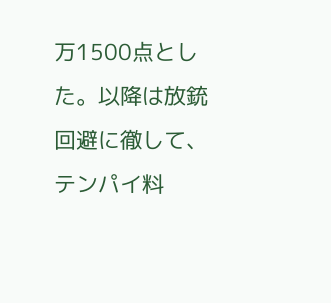万1500点とした。以降は放銃回避に徹して、テンパイ料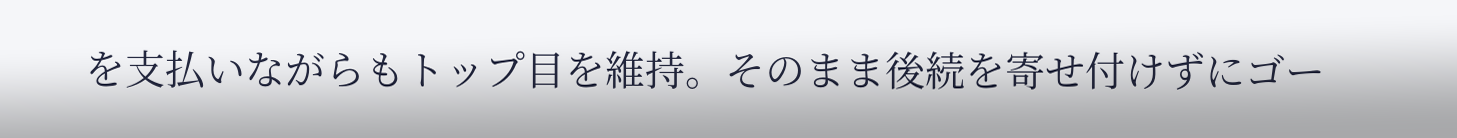を支払いながらもトップ目を維持。そのまま後続を寄せ付けずにゴー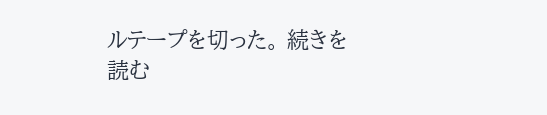ルテープを切った。 続きを読む